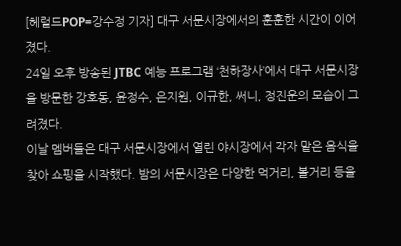[헤럴드POP=강수정 기자] 대구 서문시장에서의 훈훈한 시간이 이어졌다.
24일 오후 방송된 JTBC 예능 프로그램 ‘천하장사’에서 대구 서문시장을 방문한 강호동, 윤정수, 은지원, 이규한, 써니, 정진운의 모습이 그려졌다.
이날 멤버들은 대구 서문시장에서 열린 야시장에서 각자 맡은 음식을 찾아 쇼핑을 시작했다. 밤의 서문시장은 다양한 먹거리, 볼거리 등을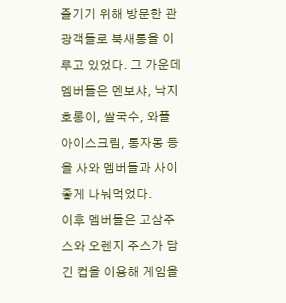즐기기 위해 방문한 관광객들로 북새통을 이루고 있었다. 그 가운데 멤버들은 멘보샤, 낙지호롱이, 쌀국수, 와플 아이스크림, 통자몽 등을 사와 멤버들과 사이좋게 나눠먹었다.
이후 멤버들은 고삼주스와 오렌지 주스가 담긴 컵을 이용해 게임을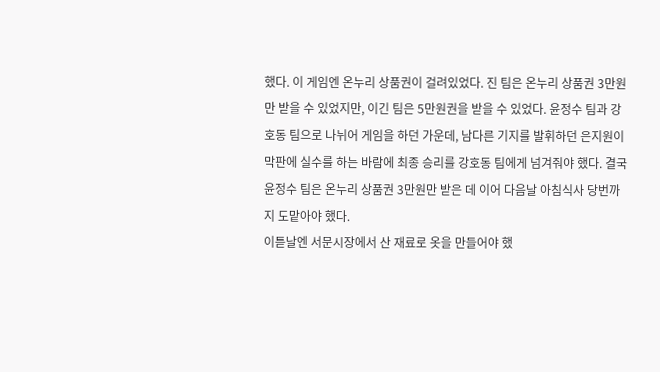했다. 이 게임엔 온누리 상품권이 걸려있었다. 진 팀은 온누리 상품권 3만원만 받을 수 있었지만, 이긴 팀은 5만원권을 받을 수 있었다. 윤정수 팀과 강호동 팀으로 나뉘어 게임을 하던 가운데, 남다른 기지를 발휘하던 은지원이 막판에 실수를 하는 바람에 최종 승리를 강호동 팀에게 넘겨줘야 했다. 결국 윤정수 팀은 온누리 상품권 3만원만 받은 데 이어 다음날 아침식사 당번까지 도맡아야 했다.
이튿날엔 서문시장에서 산 재료로 옷을 만들어야 했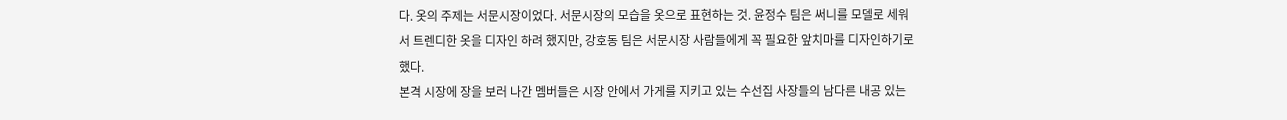다. 옷의 주제는 서문시장이었다. 서문시장의 모습을 옷으로 표현하는 것. 윤정수 팀은 써니를 모델로 세워서 트렌디한 옷을 디자인 하려 했지만, 강호동 팀은 서문시장 사람들에게 꼭 필요한 앞치마를 디자인하기로 했다.
본격 시장에 장을 보러 나간 멤버들은 시장 안에서 가게를 지키고 있는 수선집 사장들의 남다른 내공 있는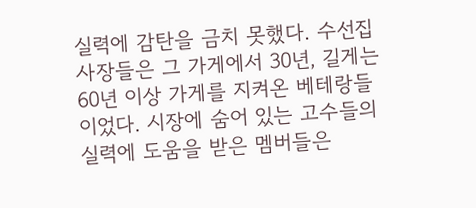실력에 감탄을 금치 못했다. 수선집 사장들은 그 가게에서 30년, 길게는 60년 이상 가게를 지켜온 베테랑들이었다. 시장에 숨어 있는 고수들의 실력에 도움을 받은 멤버들은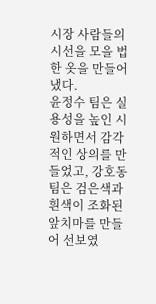시장 사람들의 시선을 모을 법한 옷을 만들어 냈다.
윤정수 팀은 실용성을 높인 시원하면서 감각적인 상의를 만들었고, 강호동 팀은 검은색과 흰색이 조화된 앞치마를 만들어 선보였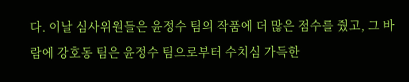다. 이날 심사위원들은 윤정수 팀의 작품에 더 많은 점수를 줬고, 그 바람에 강호동 팀은 윤정수 팀으로부터 수치심 가득한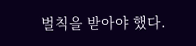벌칙을 받아야 했다.